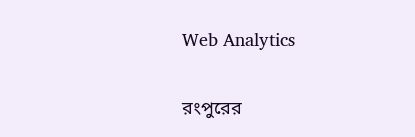Web Analytics

রংপুরের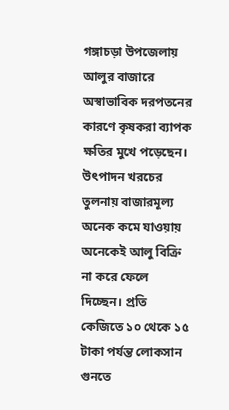গঙ্গাচড়া উপজেলায় আলুর বাজারে অস্বাভাবিক দরপতনের কারণে কৃষকরা ব্যাপক ক্ষতির মুখে পড়েছেন। উৎপাদন খরচের তুলনায় বাজারমূল্য অনেক কমে যাওয়ায় অনেকেই আলু বিক্রি না করে ফেলে দিচ্ছেন। প্রতি কেজিতে ১০ থেকে ১৫ টাকা পর্যন্ত লোকসান গুনতে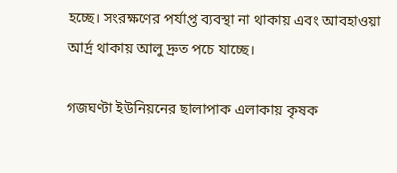হচ্ছে। সংরক্ষণের পর্যাপ্ত ব্যবস্থা না থাকায় এবং আবহাওয়া আর্দ্র থাকায় আলু দ্রুত পচে যাচ্ছে।

গজঘণ্টা ইউনিয়নের ছালাপাক এলাকায় কৃষক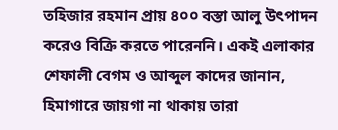তহিজার রহমান প্রায় ৪০০ বস্তা আলু উৎপাদন করেও বিক্রি করতে পারেননি। একই এলাকার শেফালী বেগম ও আব্দুল কাদের জানান, হিমাগারে জায়গা না থাকায় তারা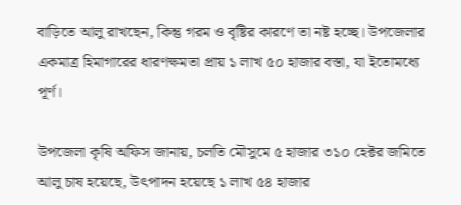বাড়িতে আলু রাখছেন, কিন্তু গরম ও বৃষ্টির কারণে তা নষ্ট হচ্ছে। উপজেলার একমাত্র হিমাগারের ধারণক্ষমতা প্রায় ১ লাখ ৫০ হাজার বস্তা, যা ইতোমধ্যে পূর্ণ।

উপজেলা কৃষি অফিস জানায়, চলতি মৌসুমে ৫ হাজার ৩১০ হেক্টর জমিতে আলু চাষ হয়েছে, উৎপাদন হয়েছে ১ লাখ ৫৪ হাজার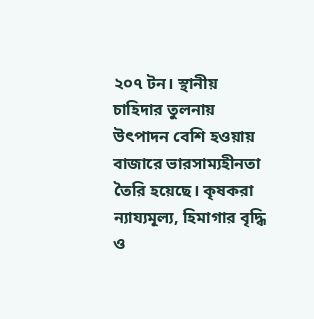২০৭ টন। স্থানীয় চাহিদার তুলনায় উৎপাদন বেশি হওয়ায় বাজারে ভারসাম্যহীনতা তৈরি হয়েছে। কৃষকরা ন্যায্যমূল্য, হিমাগার বৃদ্ধি ও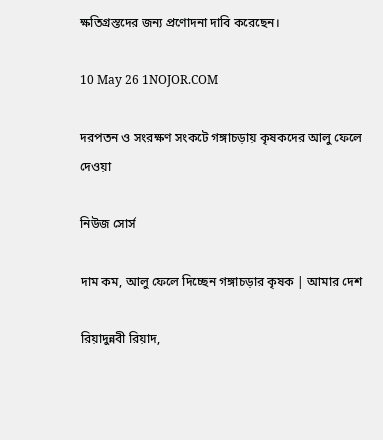ক্ষতিগ্রস্তদের জন্য প্রণোদনা দাবি করেছেন।

10 May 26 1NOJOR.COM

দরপতন ও সংরক্ষণ সংকটে গঙ্গাচড়ায় কৃষকদের আলু ফেলে দেওয়া

নিউজ সোর্স

দাম কম, আলু ফেলে দিচ্ছেন গঙ্গাচড়ার কৃষক | আমার দেশ

রিয়াদুন্নবী রিয়াদ,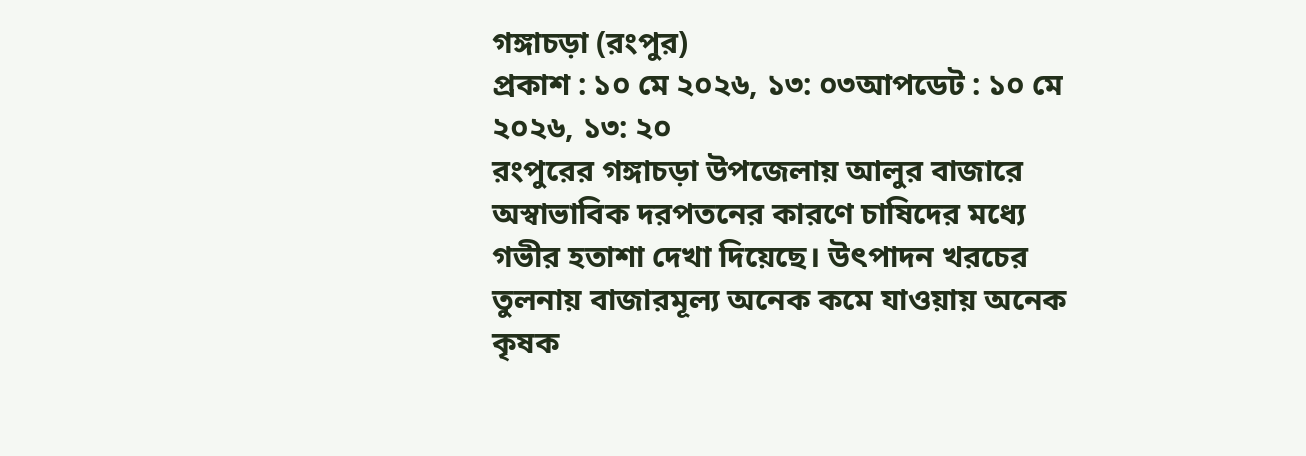গঙ্গাচড়া (রংপুর)
প্রকাশ : ১০ মে ২০২৬, ১৩: ০৩আপডেট : ১০ মে ২০২৬, ১৩: ২০
রংপুরের গঙ্গাচড়া উপজেলায় আলুর বাজারে অস্বাভাবিক দরপতনের কারণে চাষিদের মধ্যে গভীর হতাশা দেখা দিয়েছে। উৎপাদন খরচের তুলনায় বাজারমূল্য অনেক কমে যাওয়ায় অনেক কৃষক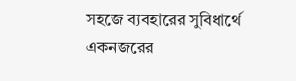সহজে ব্যবহারের সুবিধার্থে একনজরের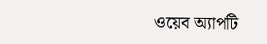ওয়েব অ্যাপটি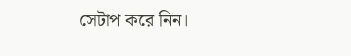সেটাপ করে নিন।